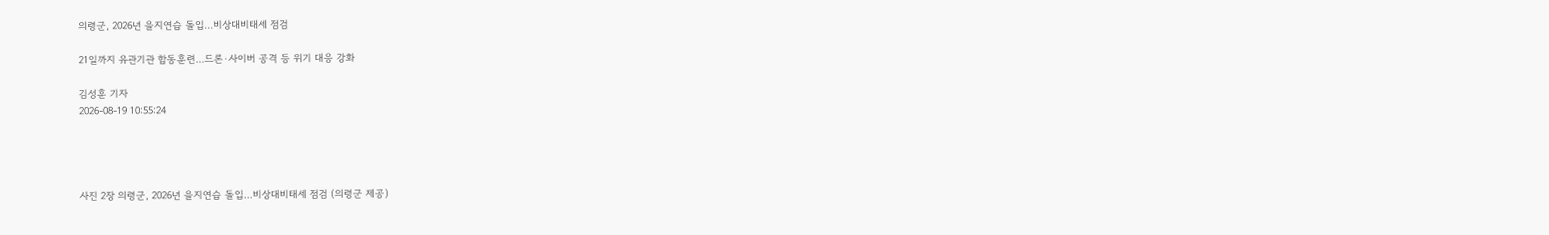의령군, 2026년 을지연습 돌입…비상대비태세 점검

21일까지 유관기관 합동훈련…드론·사이버 공격 등 위기 대응 강화

김성훈 기자
2026-08-19 10:55:24




사진 2장 의령군, 2026년 을지연습 돌입…비상대비태세 점검 (의령군 제공)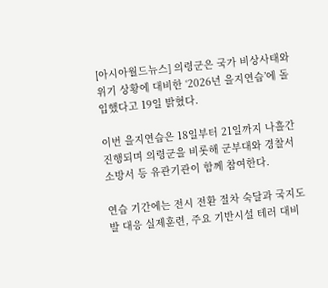[아시아월드뉴스] 의령군은 국가 비상사태와 위기 상황에 대비한 ‘2026년 을지연습’에 돌입했다고 19일 밝혔다.

이번 을지연습은 18일부터 21일까지 나흘간 진행되며 의령군을 비롯해 군부대와 경찰서 소방서 등 유관기관이 함께 참여한다.

연습 기간에는 전시 전환 절차 숙달과 국지도발 대응 실제훈련, 주요 기반시설 테러 대비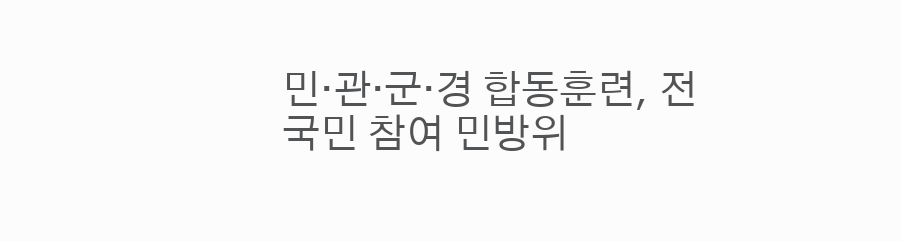민·관·군·경 합동훈련, 전 국민 참여 민방위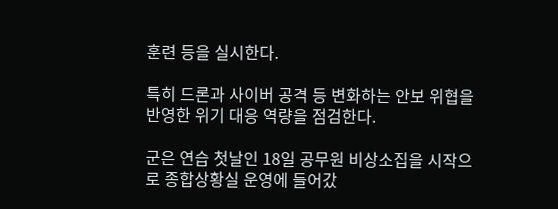훈련 등을 실시한다.

특히 드론과 사이버 공격 등 변화하는 안보 위협을 반영한 위기 대응 역량을 점검한다.

군은 연습 첫날인 18일 공무원 비상소집을 시작으로 종합상황실 운영에 들어갔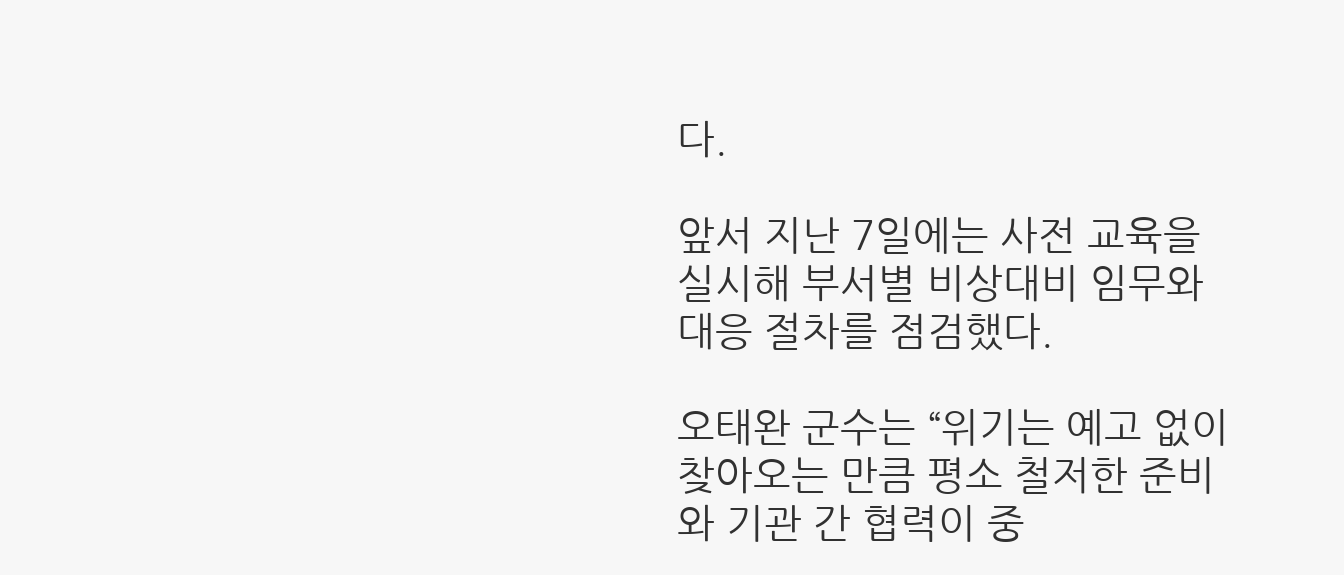다.

앞서 지난 7일에는 사전 교육을 실시해 부서별 비상대비 임무와 대응 절차를 점검했다.

오태완 군수는 “위기는 예고 없이 찾아오는 만큼 평소 철저한 준비와 기관 간 협력이 중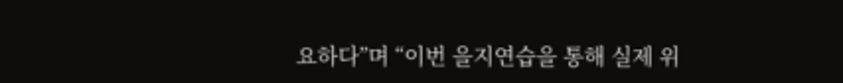요하다”며 “이번 을지연습을 통해 실제 위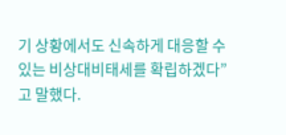기 상황에서도 신속하게 대응할 수 있는 비상대비태세를 확립하겠다”고 말했다.